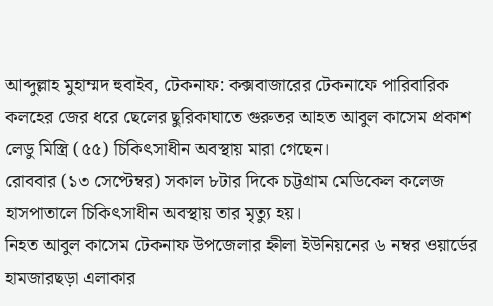আব্দুল্লাহ মুহাম্মদ হুবাইব, টেকনাফ: কক্সবাজারের টেকনাফে পারিবারিক কলহের জের ধরে ছেলের ছুরিকাঘাতে গুরুতর আহত আবুল কাসেম প্রকাশ লেডু মিস্ত্রি (৫৫) চিকিৎসাধীন অবস্থায় মারা গেছেন।
রোববার (১৩ সেপ্টেম্বর) সকাল ৮টার দিকে চট্টগ্রাম মেডিকেল কলেজ হাসপাতালে চিকিৎসাধীন অবস্থায় তার মৃত্যু হয়।
নিহত আবুল কাসেম টেকনাফ উপজেলার হ্নীলা ইউনিয়নের ৬ নম্বর ওয়ার্ডের হামজারছড়া এলাকার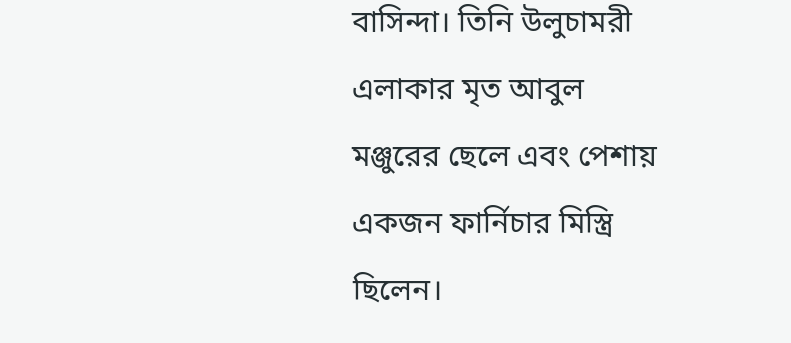বাসিন্দা। তিনি উলুচামরী এলাকার মৃত আবুল মঞ্জুরের ছেলে এবং পেশায় একজন ফার্নিচার মিস্ত্রি ছিলেন।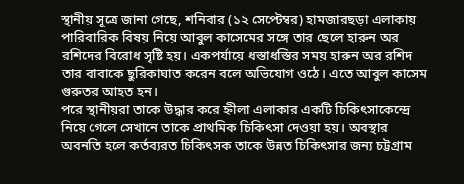স্থানীয় সূত্রে জানা গেছে, শনিবার (১২ সেপ্টেম্বর) হামজারছড়া এলাকায় পারিবারিক বিষয় নিয়ে আবুল কাসেমের সঙ্গে তার ছেলে হারুন অর রশিদের বিরোধ সৃষ্টি হয়। একপর্যায়ে ধস্তাধস্তির সময় হারুন অর রশিদ তার বাবাকে ছুরিকাঘাত করেন বলে অভিযোগ ওঠে। এতে আবুল কাসেম গুরুতর আহত হন।
পরে স্থানীয়রা তাকে উদ্ধার করে হ্নীলা এলাকার একটি চিকিৎসাকেন্দ্রে নিয়ে গেলে সেখানে তাকে প্রাথমিক চিকিৎসা দেওয়া হয়। অবস্থার অবনতি হলে কর্তব্যরত চিকিৎসক তাকে উন্নত চিকিৎসার জন্য চট্টগ্রাম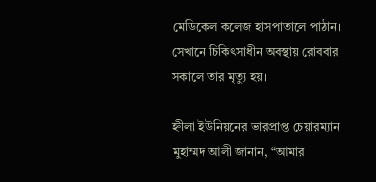মেডিকেল কলেজ হাসপাতালে পাঠান। সেখানে চিকিৎসাধীন অবস্থায় রোববার সকালে তার মৃত্যু হয়।

হ্নীলা ইউনিয়নের ভারপ্রাপ্ত চেয়ারম্যান মুহাম্মদ আলী জানান, “আমার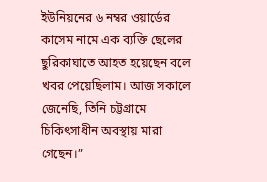ইউনিয়নের ৬ নম্বর ওয়ার্ডের কাসেম নামে এক ব্যক্তি ছেলের ছুরিকাঘাতে আহত হয়েছেন বলে খবর পেয়েছিলাম। আজ সকালে জেনেছি, তিনি চট্টগ্রামে চিকিৎসাধীন অবস্থায় মারা গেছেন।”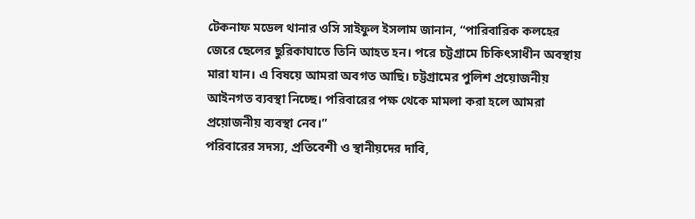টেকনাফ মডেল থানার ওসি সাইফুল ইসলাম জানান, “পারিবারিক কলহের জেরে ছেলের ছুরিকাঘাতে তিনি আহত হন। পরে চট্টগ্রামে চিকিৎসাধীন অবস্থায় মারা যান। এ বিষয়ে আমরা অবগত আছি। চট্টগ্রামের পুলিশ প্রয়োজনীয় আইনগত ব্যবস্থা নিচ্ছে। পরিবারের পক্ষ থেকে মামলা করা হলে আমরা প্রয়োজনীয় ব্যবস্থা নেব।”
পরিবারের সদস্য, প্রতিবেশী ও স্থানীয়দের দাবি,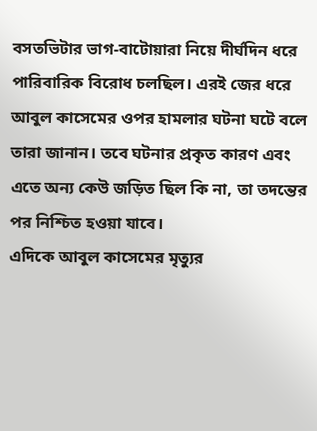বসতভিটার ভাগ-বাটোয়ারা নিয়ে দীর্ঘদিন ধরে পারিবারিক বিরোধ চলছিল। এরই জের ধরে আবুল কাসেমের ওপর হামলার ঘটনা ঘটে বলে তারা জানান। তবে ঘটনার প্রকৃত কারণ এবং এতে অন্য কেউ জড়িত ছিল কি না, তা তদন্তের পর নিশ্চিত হওয়া যাবে।
এদিকে আবুল কাসেমের মৃত্যুর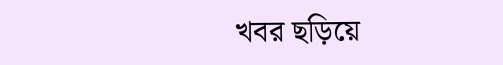খবর ছড়িয়ে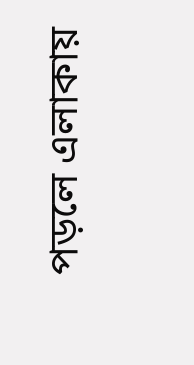পড়লে এলাকায়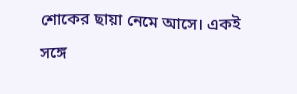শোকের ছায়া নেমে আসে। একই সঙ্গে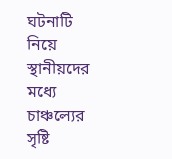ঘটনাটি নিয়ে স্থানীয়দের মধ্যে চাঞ্চল্যের সৃষ্টি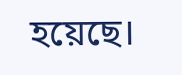হয়েছে।